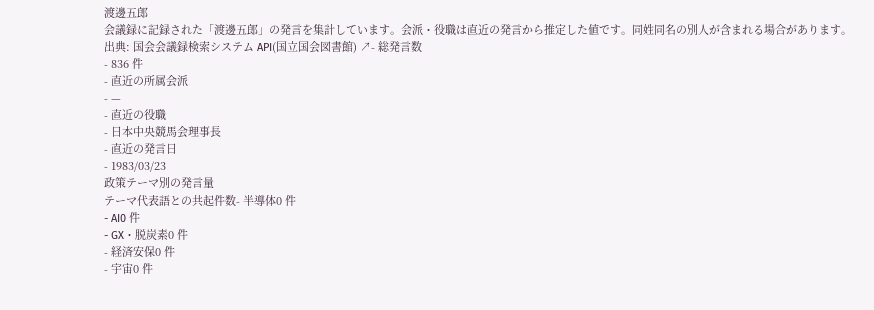渡邊五郎
会議録に記録された「渡邊五郎」の発言を集計しています。会派・役職は直近の発言から推定した値です。同姓同名の別人が含まれる場合があります。
出典: 国会会議録検索システム API(国立国会図書館) ↗- 総発言数
- 836 件
- 直近の所属会派
- —
- 直近の役職
- 日本中央競馬会理事長
- 直近の発言日
- 1983/03/23
政策テーマ別の発言量
テーマ代表語との共起件数- 半導体0 件
- AI0 件
- GX・脱炭素0 件
- 経済安保0 件
- 宇宙0 件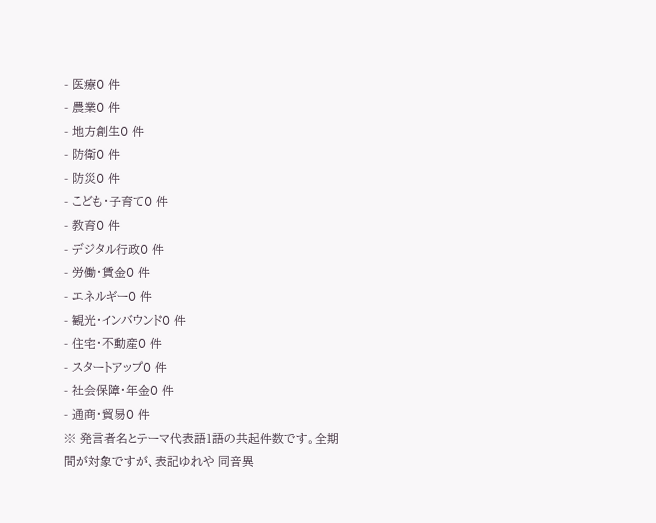- 医療0 件
- 農業0 件
- 地方創生0 件
- 防衛0 件
- 防災0 件
- こども・子育て0 件
- 教育0 件
- デジタル行政0 件
- 労働・賃金0 件
- エネルギー0 件
- 観光・インバウンド0 件
- 住宅・不動産0 件
- スタートアップ0 件
- 社会保障・年金0 件
- 通商・貿易0 件
※ 発言者名とテーマ代表語1語の共起件数です。全期間が対象ですが、表記ゆれや 同音異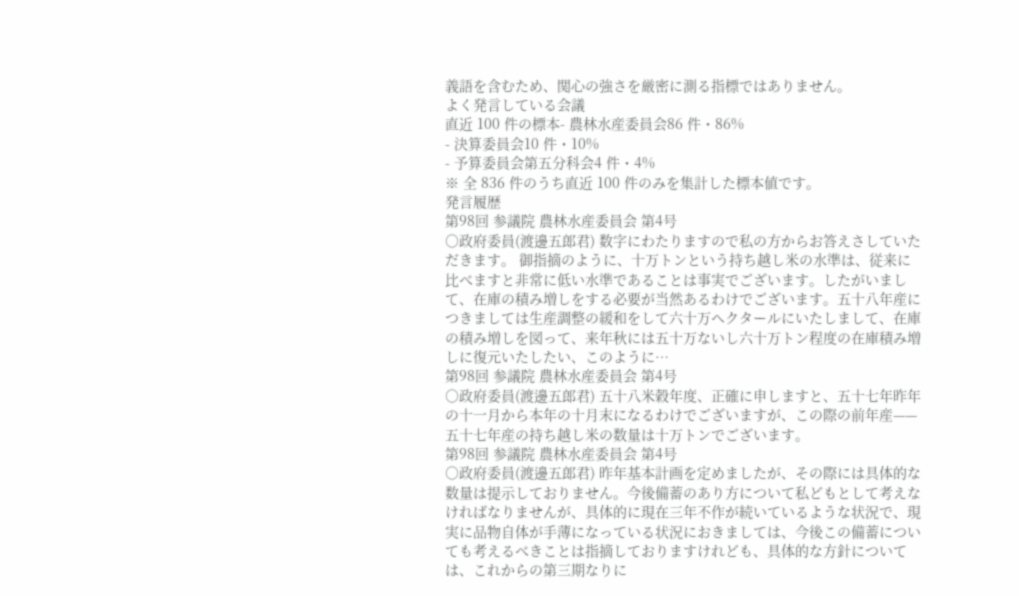義語を含むため、関心の強さを厳密に測る指標ではありません。
よく発言している会議
直近 100 件の標本- 農林水産委員会86 件・86%
- 決算委員会10 件・10%
- 予算委員会第五分科会4 件・4%
※ 全 836 件のうち直近 100 件のみを集計した標本値です。
発言履歴
第98回 参議院 農林水産委員会 第4号
○政府委員(渡邊五郎君) 数字にわたりますので私の方からお答えさしていただきます。 御指摘のように、十万トンという持ち越し米の水準は、従来に比べますと非常に低い水準であることは事実でございます。したがいまして、在庫の積み増しをする必要が当然あるわけでございます。五十八年産につきましては生産調整の緩和をして六十万ヘクタールにいたしまして、在庫の積み増しを図って、来年秋には五十万ないし六十万トン程度の在庫積み増しに復元いたしたい、このように…
第98回 参議院 農林水産委員会 第4号
○政府委員(渡邊五郎君) 五十八米穀年度、正確に申しますと、五十七年昨年の十一月から本年の十月末になるわけでございますが、この際の前年産——五十七年産の持ち越し米の数量は十万トンでございます。
第98回 参議院 農林水産委員会 第4号
○政府委員(渡邊五郎君) 昨年基本計画を定めましたが、その際には具体的な数量は提示しておりません。今後備蓄のあり方について私どもとして考えなければなりませんが、具体的に現在三年不作が続いているような状況で、現実に品物自体が手薄になっている状況におきましては、今後この備蓄についても考えるべきことは指摘しておりますけれども、具体的な方針については、これからの第三期なりに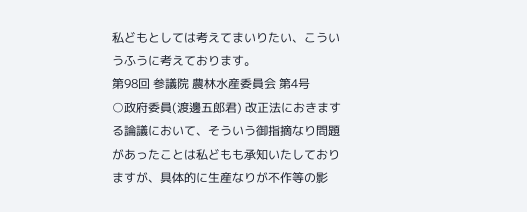私どもとしては考えてまいりたい、こういうふうに考えております。
第98回 参議院 農林水産委員会 第4号
○政府委員(渡邊五郎君) 改正法におきまする論議において、そういう御指摘なり問題があったことは私どもも承知いたしておりますが、具体的に生産なりが不作等の影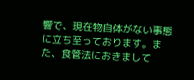響で、現在物自体がない事態に立ち至っております。また、食管法におきまして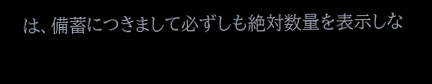は、備蓄につきまして必ずしも絶対数量を表示しな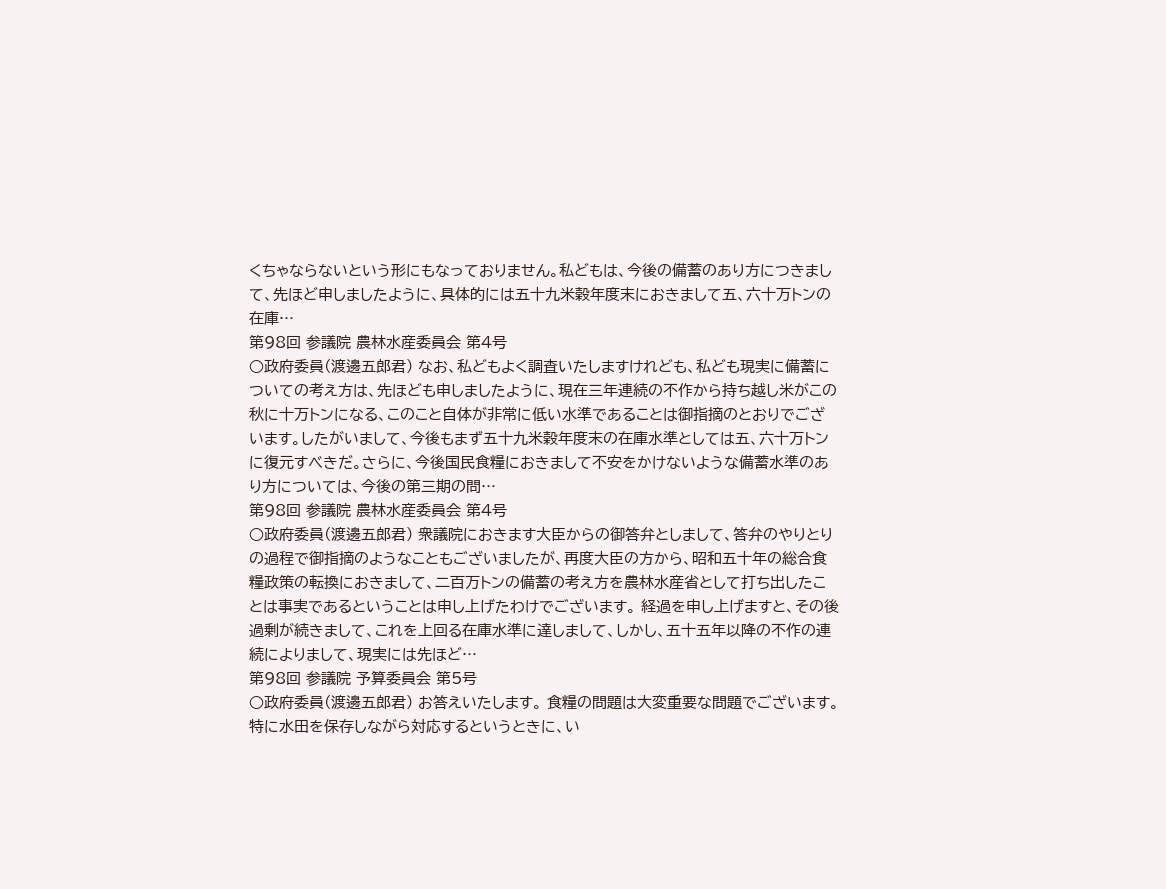くちゃならないという形にもなっておりません。私どもは、今後の備蓄のあり方につきまして、先ほど申しましたように、具体的には五十九米穀年度末におきまして五、六十万トンの在庫…
第98回 参議院 農林水産委員会 第4号
○政府委員(渡邊五郎君) なお、私どもよく調査いたしますけれども、私ども現実に備蓄についての考え方は、先ほども申しましたように、現在三年連続の不作から持ち越し米がこの秋に十万トンになる、このこと自体が非常に低い水準であることは御指摘のとおりでございます。したがいまして、今後もまず五十九米穀年度末の在庫水準としては五、六十万トンに復元すべきだ。さらに、今後国民食糧におきまして不安をかけないような備蓄水準のあり方については、今後の第三期の問…
第98回 参議院 農林水産委員会 第4号
○政府委員(渡邊五郎君) 衆議院におきます大臣からの御答弁としまして、答弁のやりとりの過程で御指摘のようなこともございましたが、再度大臣の方から、昭和五十年の総合食糧政策の転換におきまして、二百万トンの備蓄の考え方を農林水産省として打ち出したことは事実であるということは申し上げたわけでございます。 経過を申し上げますと、その後過剰が続きまして、これを上回る在庫水準に達しまして、しかし、五十五年以降の不作の連続によりまして、現実には先ほど…
第98回 参議院 予算委員会 第5号
○政府委員(渡邊五郎君) お答えいたします。 食糧の問題は大変重要な問題でございます。特に水田を保存しながら対応するというときに、い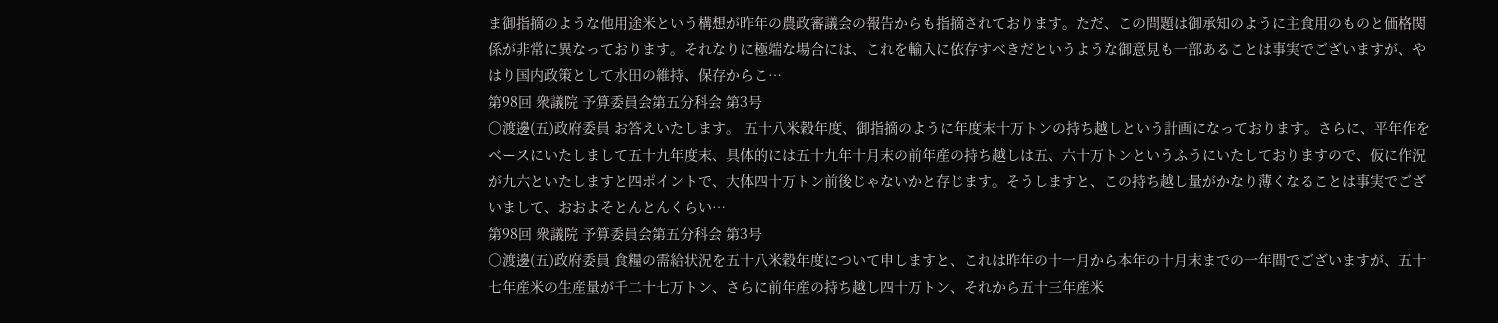ま御指摘のような他用途米という構想が昨年の農政審議会の報告からも指摘されております。ただ、この問題は御承知のように主食用のものと価格関係が非常に異なっております。それなりに極端な場合には、これを輸入に依存すべきだというような御意見も一部あることは事実でございますが、やはり国内政策として水田の維持、保存からこ…
第98回 衆議院 予算委員会第五分科会 第3号
○渡邊(五)政府委員 お答えいたします。 五十八米穀年度、御指摘のように年度末十万トンの持ち越しという計画になっております。さらに、平年作をベースにいたしまして五十九年度末、具体的には五十九年十月末の前年産の持ち越しは五、六十万トンというふうにいたしておりますので、仮に作況が九六といたしますと四ポイントで、大体四十万トン前後じゃないかと存じます。そうしますと、この持ち越し量がかなり薄くなることは事実でございまして、おおよそとんとんくらい…
第98回 衆議院 予算委員会第五分科会 第3号
○渡邊(五)政府委員 食糧の需給状況を五十八米穀年度について申しますと、これは昨年の十一月から本年の十月末までの一年間でございますが、五十七年産米の生産量が千二十七万トン、さらに前年産の持ち越し四十万トン、それから五十三年産米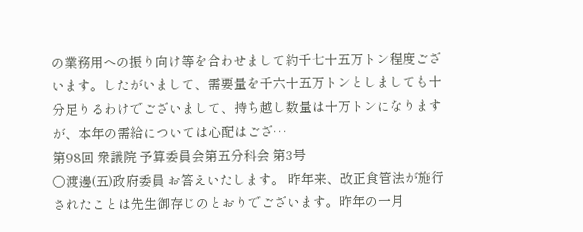の業務用への振り向け等を合わせまして約千七十五万トン程度ございます。したがいまして、需要量を千六十五万トンとしましても十分足りるわけでございまして、持ち越し数量は十万トンになりますが、本年の需給については心配はござ…
第98回 衆議院 予算委員会第五分科会 第3号
○渡邊(五)政府委員 お答えいたします。 昨年来、改正食管法が施行されたことは先生御存じのとおりでございます。昨年の一月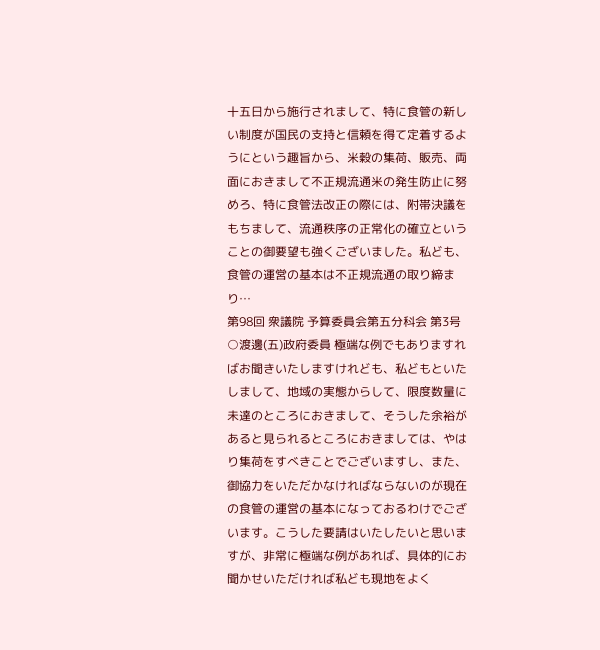十五日から施行されまして、特に食管の新しい制度が国民の支持と信頼を得て定着するようにという趣旨から、米穀の集荷、販売、両面におきまして不正規流通米の発生防止に努めろ、特に食管法改正の際には、附帯決議をもちまして、流通秩序の正常化の確立ということの御要望も強くございました。私ども、食管の運営の基本は不正規流通の取り締まり…
第98回 衆議院 予算委員会第五分科会 第3号
○渡邊(五)政府委員 極端な例でもありますればお聞きいたしますけれども、私どもといたしまして、地域の実態からして、限度数量に未達のところにおきまして、そうした余裕があると見られるところにおきましては、やはり集荷をすべきことでございますし、また、御協力をいただかなければならないのが現在の食管の運営の基本になっておるわけでございます。こうした要請はいたしたいと思いますが、非常に極端な例があれば、具体的にお聞かせいただければ私ども現地をよく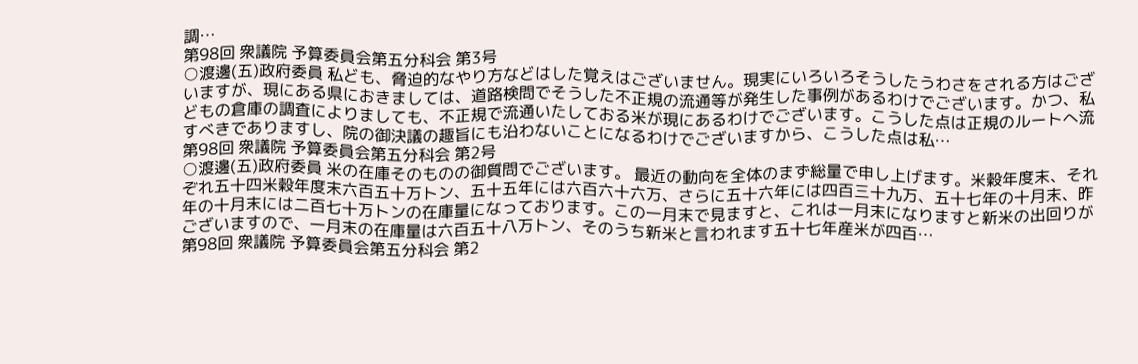調…
第98回 衆議院 予算委員会第五分科会 第3号
○渡邊(五)政府委員 私ども、脅迫的なやり方などはした覚えはございません。現実にいろいろそうしたうわさをされる方はございますが、現にある県におきましては、道路検問でそうした不正規の流通等が発生した事例があるわけでございます。かつ、私どもの倉庫の調査によりましても、不正規で流通いたしておる米が現にあるわけでございます。こうした点は正規のルートへ流すべきでありますし、院の御決議の趣旨にも沿わないことになるわけでございますから、こうした点は私…
第98回 衆議院 予算委員会第五分科会 第2号
○渡邊(五)政府委員 米の在庫そのものの御質問でございます。 最近の動向を全体のまず総量で申し上げます。米穀年度末、それぞれ五十四米穀年度末六百五十万トン、五十五年には六百六十六万、さらに五十六年には四百三十九万、五十七年の十月末、昨年の十月末には二百七十万トンの在庫量になっております。この一月末で見ますと、これは一月末になりますと新米の出回りがございますので、一月末の在庫量は六百五十八万トン、そのうち新米と言われます五十七年産米が四百…
第98回 衆議院 予算委員会第五分科会 第2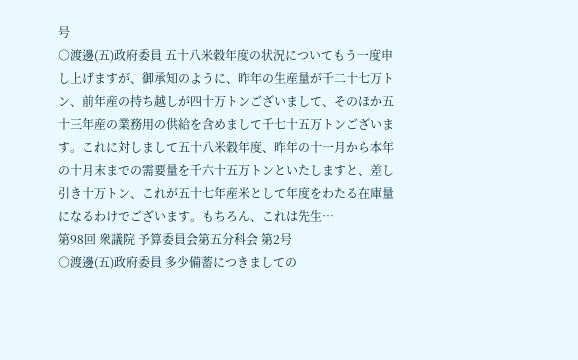号
○渡邊(五)政府委員 五十八米穀年度の状況についてもう一度申し上げますが、御承知のように、昨年の生産量が千二十七万トン、前年産の持ち越しが四十万トンございまして、そのほか五十三年産の業務用の供給を含めまして千七十五万トンございます。これに対しまして五十八米穀年度、昨年の十一月から本年の十月末までの需要量を千六十五万トンといたしますと、差し引き十万トン、これが五十七年産米として年度をわたる在庫量になるわけでございます。もちろん、これは先生…
第98回 衆議院 予算委員会第五分科会 第2号
○渡邊(五)政府委員 多少備蓄につきましての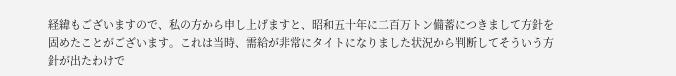経緯もございますので、私の方から申し上げますと、昭和五十年に二百万トン備蓄につきまして方針を固めたことがございます。これは当時、需給が非常にタイトになりました状況から判断してそういう方針が出たわけで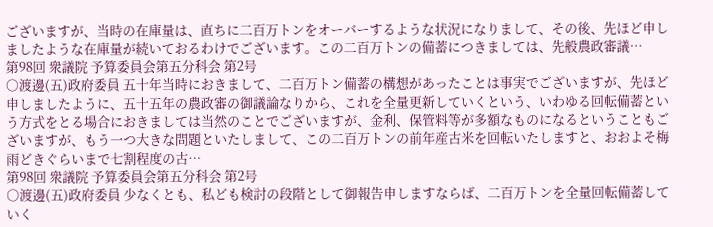ございますが、当時の在庫量は、直ちに二百万トンをオーバーするような状況になりまして、その後、先ほど申しましたような在庫量が続いておるわけでございます。この二百万トンの備蓄につきましては、先般農政審議…
第98回 衆議院 予算委員会第五分科会 第2号
○渡邊(五)政府委員 五十年当時におきまして、二百万トン備蓄の構想があったことは事実でございますが、先ほど申しましたように、五十五年の農政審の御議論なりから、これを全量更新していくという、いわゆる回転備蓄という方式をとる場合におきましては当然のことでございますが、金利、保管料等が多額なものになるということもございますが、もう一つ大きな問題といたしまして、この二百万トンの前年産古米を回転いたしますと、おおよそ梅雨どきぐらいまで七割程度の古…
第98回 衆議院 予算委員会第五分科会 第2号
○渡邊(五)政府委員 少なくとも、私ども検討の段階として御報告申しますならば、二百万トンを全量回転備蓄していく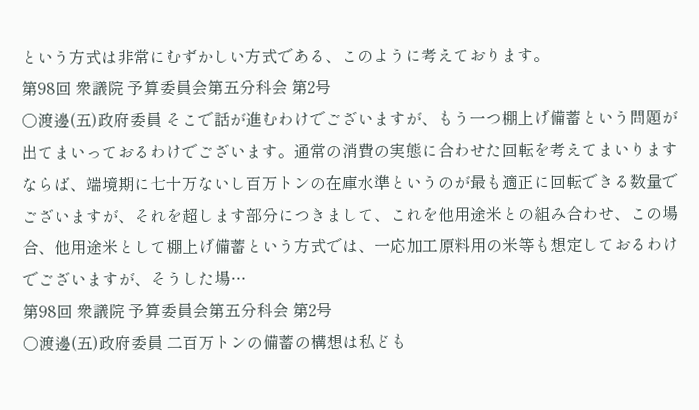という方式は非常にむずかしい方式である、このように考えております。
第98回 衆議院 予算委員会第五分科会 第2号
○渡邊(五)政府委員 そこで話が進むわけでございますが、もう一つ棚上げ備蓄という問題が出てまいっておるわけでございます。通常の消費の実態に合わせた回転を考えてまいりますならば、端境期に七十万ないし百万トンの在庫水準というのが最も適正に回転できる数量でございますが、それを超します部分につきまして、これを他用途米との組み合わせ、この場合、他用途米として棚上げ備蓄という方式では、一応加工原料用の米等も想定しておるわけでございますが、そうした場…
第98回 衆議院 予算委員会第五分科会 第2号
○渡邊(五)政府委員 二百万トンの備蓄の構想は私ども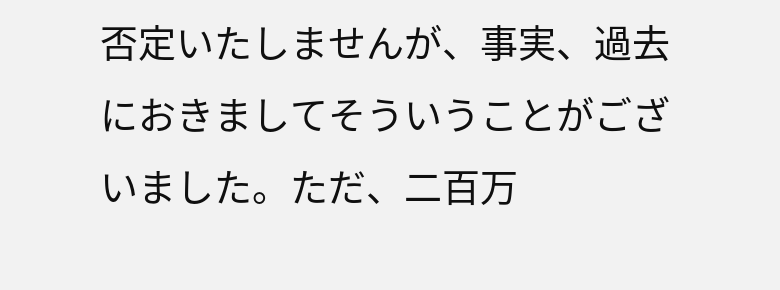否定いたしませんが、事実、過去におきましてそういうことがございました。ただ、二百万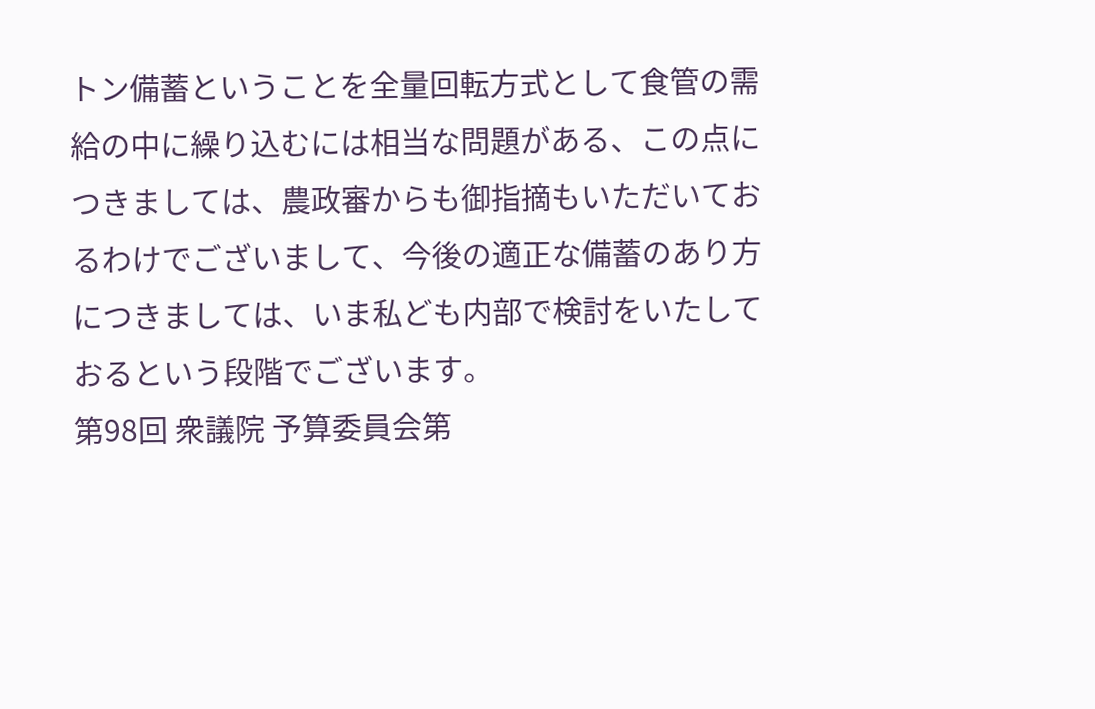トン備蓄ということを全量回転方式として食管の需給の中に繰り込むには相当な問題がある、この点につきましては、農政審からも御指摘もいただいておるわけでございまして、今後の適正な備蓄のあり方につきましては、いま私ども内部で検討をいたしておるという段階でございます。
第98回 衆議院 予算委員会第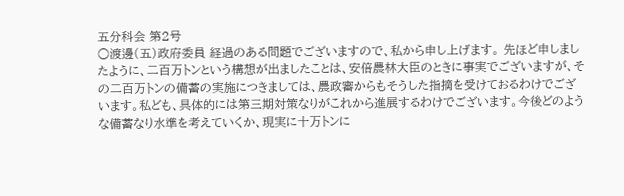五分科会 第2号
○渡邊(五)政府委員 経過のある問題でございますので、私から申し上げます。 先ほど申しましたように、二百万トンという構想が出ましたことは、安倍農林大臣のときに事実でございますが、その二百万トンの備蓄の実施につきましては、農政審からもそうした指摘を受けておるわけでございます。私ども、具体的には第三期対策なりがこれから進展するわけでございます。今後どのような備蓄なり水準を考えていくか、現実に十万トンに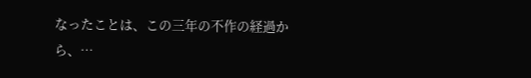なったことは、この三年の不作の経過から、…